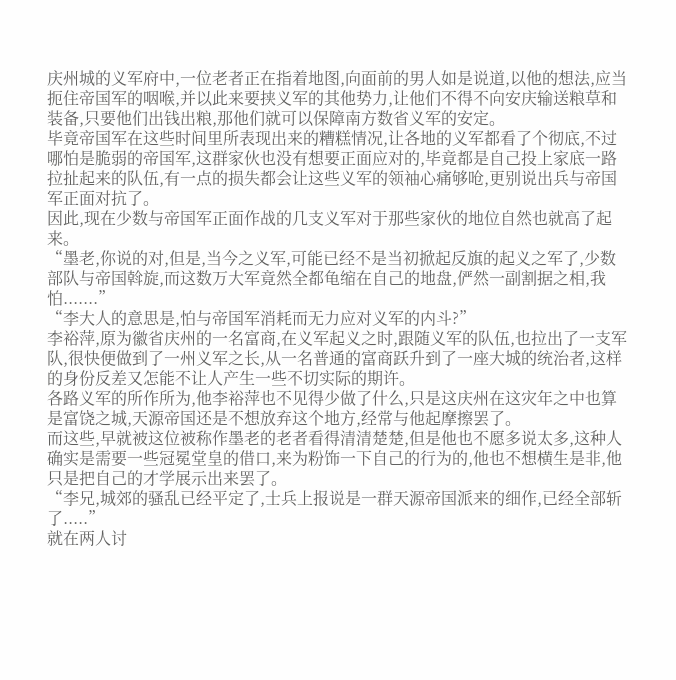庆州城的义军府中,一位老者正在指着地图,向面前的男人如是说道,以他的想法,应当扼住帝国军的咽喉,并以此来要挟义军的其他势力,让他们不得不向安庆输送粮草和装备,只要他们出钱出粮,那他们就可以保障南方数省义军的安定。
毕竟帝国军在这些时间里所表现出来的糟糕情况,让各地的义军都看了个彻底,不过哪怕是脆弱的帝国军,这群家伙也没有想要正面应对的,毕竟都是自己投上家底一路拉扯起来的队伍,有一点的损失都会让这些义军的领袖心痛够呛,更别说出兵与帝国军正面对抗了。
因此,现在少数与帝国军正面作战的几支义军对于那些家伙的地位自然也就高了起来。
“墨老,你说的对,但是,当今之义军,可能已经不是当初掀起反旗的起义之军了,少数部队与帝国斡旋,而这数万大军竟然全都龟缩在自己的地盘,俨然一副割据之相,我怕.......”
“李大人的意思是,怕与帝国军消耗而无力应对义军的内斗?”
李裕萍,原为徽省庆州的一名富商,在义军起义之时,跟随义军的队伍,也拉出了一支军队,很快便做到了一州义军之长,从一名普通的富商跃升到了一座大城的统治者,这样的身份反差又怎能不让人产生一些不切实际的期许。
各路义军的所作所为,他李裕萍也不见得少做了什么,只是这庆州在这灾年之中也算是富饶之城,天源帝国还是不想放弃这个地方,经常与他起摩擦罢了。
而这些,早就被这位被称作墨老的老者看得清清楚楚,但是他也不愿多说太多,这种人确实是需要一些冠冕堂皇的借口,来为粉饰一下自己的行为的,他也不想横生是非,他只是把自己的才学展示出来罢了。
“李兄,城郊的骚乱已经平定了,士兵上报说是一群天源帝国派来的细作,已经全部斩了.....”
就在两人讨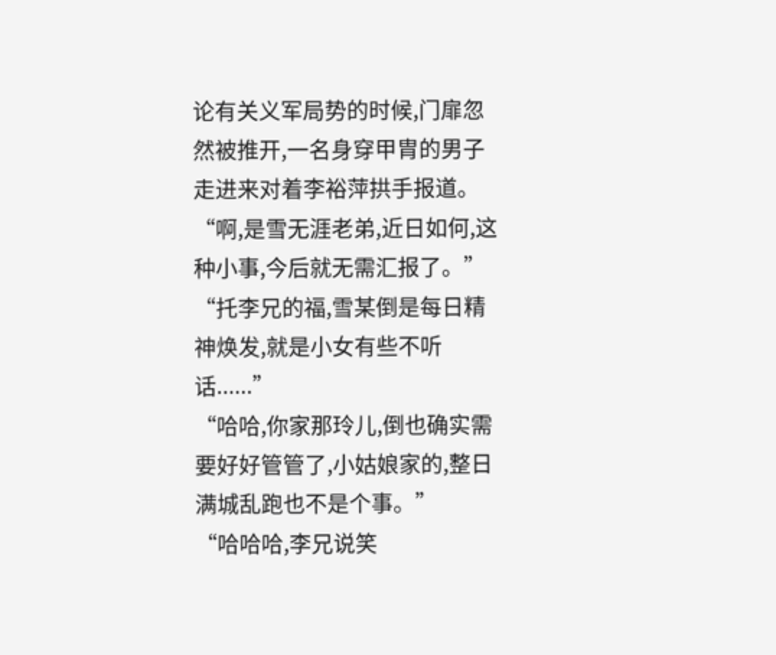论有关义军局势的时候,门扉忽然被推开,一名身穿甲胄的男子走进来对着李裕萍拱手报道。
“啊,是雪无涯老弟,近日如何,这种小事,今后就无需汇报了。”
“托李兄的福,雪某倒是每日精神焕发,就是小女有些不听话......”
“哈哈,你家那玲儿,倒也确实需要好好管管了,小姑娘家的,整日满城乱跑也不是个事。”
“哈哈哈,李兄说笑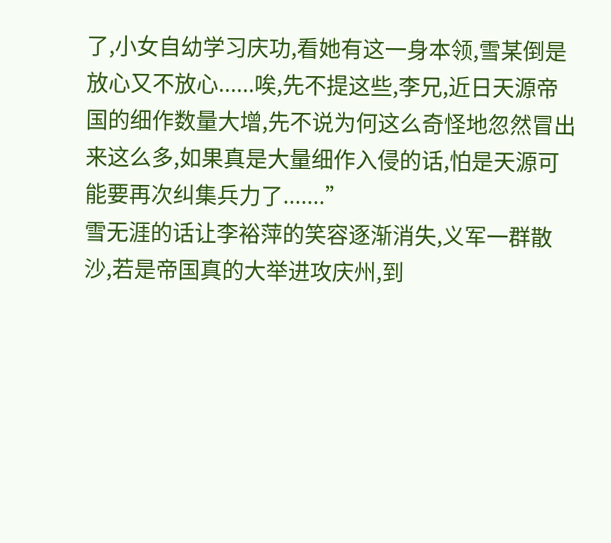了,小女自幼学习庆功,看她有这一身本领,雪某倒是放心又不放心......唉,先不提这些,李兄,近日天源帝国的细作数量大增,先不说为何这么奇怪地忽然冒出来这么多,如果真是大量细作入侵的话,怕是天源可能要再次纠集兵力了.......”
雪无涯的话让李裕萍的笑容逐渐消失,义军一群散沙,若是帝国真的大举进攻庆州,到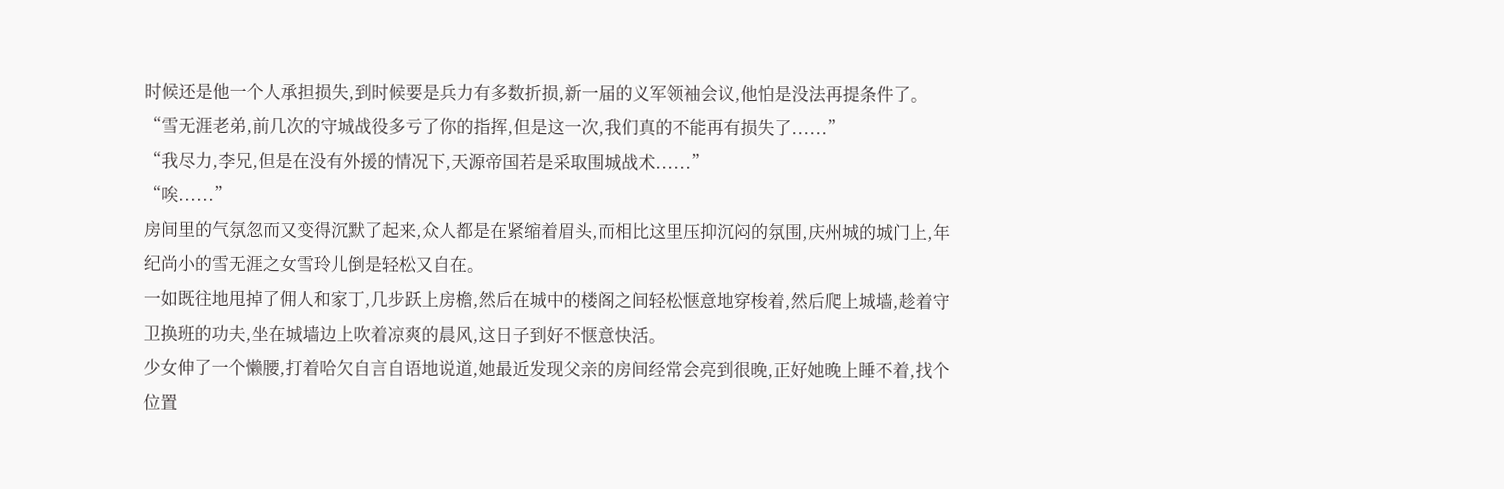时候还是他一个人承担损失,到时候要是兵力有多数折损,新一届的义军领袖会议,他怕是没法再提条件了。
“雪无涯老弟,前几次的守城战役多亏了你的指挥,但是这一次,我们真的不能再有损失了......”
“我尽力,李兄,但是在没有外援的情况下,天源帝国若是采取围城战术......”
“唉......”
房间里的气氛忽而又变得沉默了起来,众人都是在紧缩着眉头,而相比这里压抑沉闷的氛围,庆州城的城门上,年纪尚小的雪无涯之女雪玲儿倒是轻松又自在。
一如既往地甩掉了佣人和家丁,几步跃上房檐,然后在城中的楼阁之间轻松惬意地穿梭着,然后爬上城墙,趁着守卫换班的功夫,坐在城墙边上吹着凉爽的晨风,这日子到好不惬意快活。
少女伸了一个懒腰,打着哈欠自言自语地说道,她最近发现父亲的房间经常会亮到很晚,正好她晚上睡不着,找个位置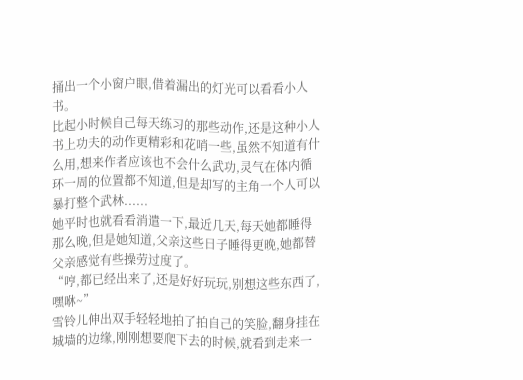捅出一个小窗户眼,借着漏出的灯光可以看看小人书。
比起小时候自己每天练习的那些动作,还是这种小人书上功夫的动作更精彩和花哨一些,虽然不知道有什么用,想来作者应该也不会什么武功,灵气在体内循环一周的位置都不知道,但是却写的主角一个人可以暴打整个武林......
她平时也就看看消遣一下,最近几天,每天她都睡得那么晚,但是她知道,父亲这些日子睡得更晚,她都替父亲感觉有些操劳过度了。
“哼,都已经出来了,还是好好玩玩,别想这些东西了,嘿咻~”
雪铃儿伸出双手轻轻地拍了拍自己的笑脸,翻身挂在城墙的边缘,刚刚想要爬下去的时候,就看到走来一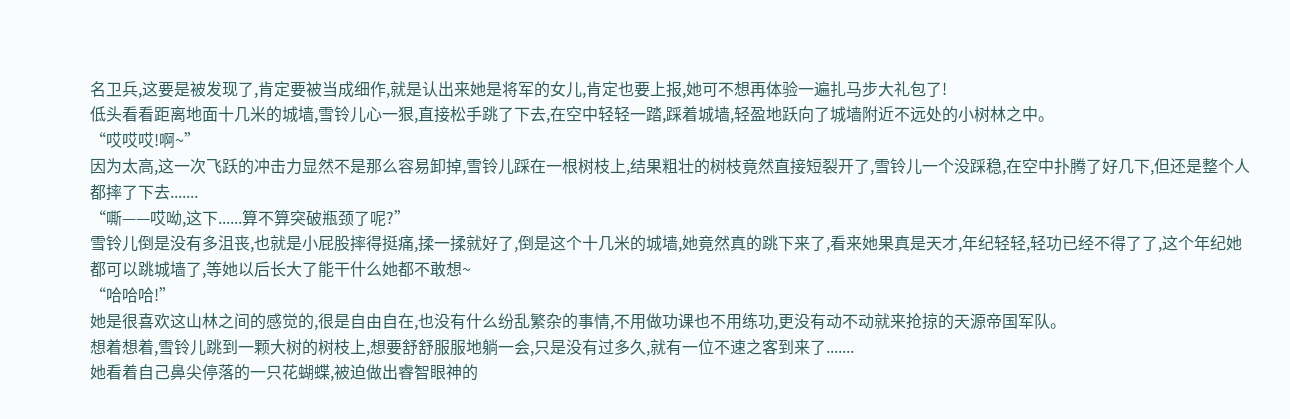名卫兵,这要是被发现了,肯定要被当成细作,就是认出来她是将军的女儿,肯定也要上报,她可不想再体验一遍扎马步大礼包了!
低头看看距离地面十几米的城墙,雪铃儿心一狠,直接松手跳了下去,在空中轻轻一踏,踩着城墙,轻盈地跃向了城墙附近不远处的小树林之中。
“哎哎哎!啊~”
因为太高,这一次飞跃的冲击力显然不是那么容易卸掉,雪铃儿踩在一根树枝上,结果粗壮的树枝竟然直接短裂开了,雪铃儿一个没踩稳,在空中扑腾了好几下,但还是整个人都摔了下去.......
“嘶——哎呦,这下......算不算突破瓶颈了呢?”
雪铃儿倒是没有多沮丧,也就是小屁股摔得挺痛,揉一揉就好了,倒是这个十几米的城墙,她竟然真的跳下来了,看来她果真是天才,年纪轻轻,轻功已经不得了了,这个年纪她都可以跳城墙了,等她以后长大了能干什么她都不敢想~
“哈哈哈!”
她是很喜欢这山林之间的感觉的,很是自由自在,也没有什么纷乱繁杂的事情,不用做功课也不用练功,更没有动不动就来抢掠的天源帝国军队。
想着想着,雪铃儿跳到一颗大树的树枝上,想要舒舒服服地躺一会,只是没有过多久,就有一位不速之客到来了.......
她看着自己鼻尖停落的一只花蝴蝶,被迫做出睿智眼神的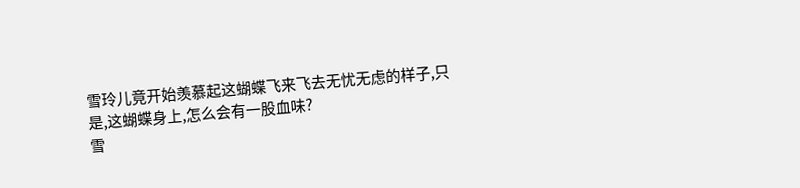雪玲儿竟开始羡慕起这蝴蝶飞来飞去无忧无虑的样子,只是,这蝴蝶身上,怎么会有一股血味?
雪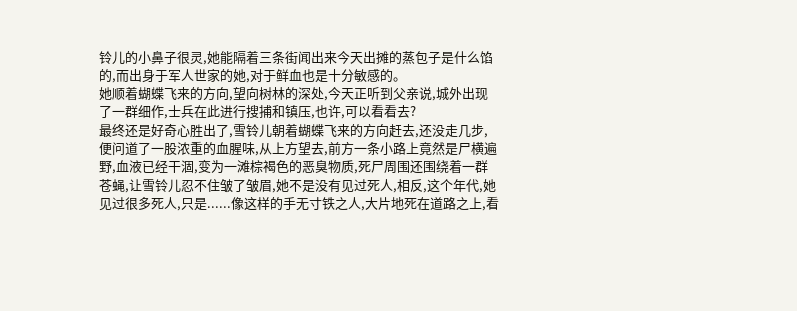铃儿的小鼻子很灵,她能隔着三条街闻出来今天出摊的蒸包子是什么馅的,而出身于军人世家的她,对于鲜血也是十分敏感的。
她顺着蝴蝶飞来的方向,望向树林的深处,今天正听到父亲说,城外出现了一群细作,士兵在此进行搜捕和镇压,也许,可以看看去?
最终还是好奇心胜出了,雪铃儿朝着蝴蝶飞来的方向赶去,还没走几步,便问道了一股浓重的血腥味,从上方望去,前方一条小路上竟然是尸横遍野,血液已经干涸,变为一滩棕褐色的恶臭物质,死尸周围还围绕着一群苍蝇,让雪铃儿忍不住皱了皱眉,她不是没有见过死人,相反,这个年代,她见过很多死人,只是......像这样的手无寸铁之人,大片地死在道路之上,看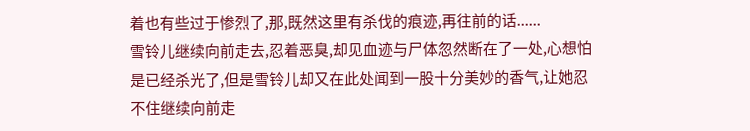着也有些过于惨烈了,那,既然这里有杀伐的痕迹,再往前的话......
雪铃儿继续向前走去,忍着恶臭,却见血迹与尸体忽然断在了一处,心想怕是已经杀光了,但是雪铃儿却又在此处闻到一股十分美妙的香气,让她忍不住继续向前走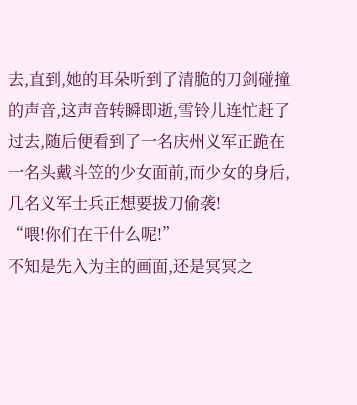去,直到,她的耳朵听到了清脆的刀剑碰撞的声音,这声音转瞬即逝,雪铃儿连忙赶了过去,随后便看到了一名庆州义军正跪在一名头戴斗笠的少女面前,而少女的身后,几名义军士兵正想要拔刀偷袭!
“喂!你们在干什么呢!”
不知是先入为主的画面,还是冥冥之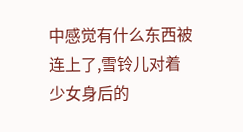中感觉有什么东西被连上了,雪铃儿对着少女身后的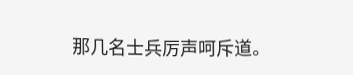那几名士兵厉声呵斥道。